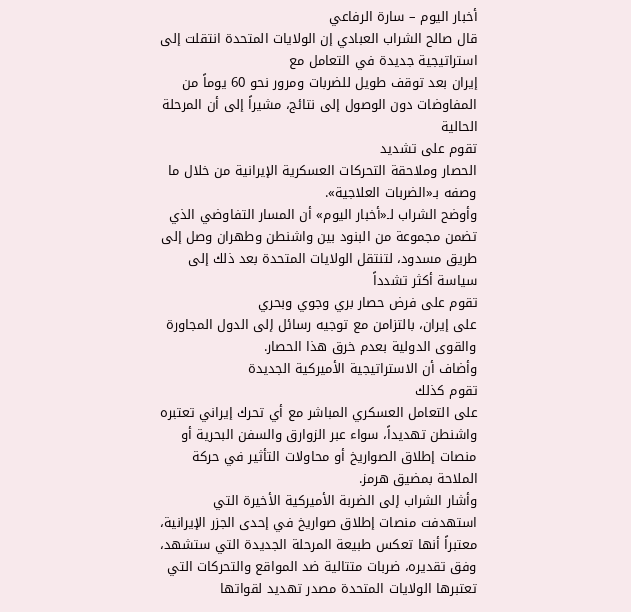أخبار اليوم – سارة الرفاعي
قال صالح الشراب العبادي إن الولايات المتحدة انتقلت إلى
استراتيجية جديدة في التعامل مع
إيران بعد توقف طويل للضربات ومرور نحو 60 يوماً من المفاوضات دون الوصول إلى نتائج، مشيراً إلى أن المرحلة الحالية
تقوم على تشديد
الحصار وملاحقة التحركات العسكرية الإيرانية من خلال ما وصفه بـ«الضربات العلاجية».
وأوضح الشراب لـ«أخبار اليوم» أن المسار التفاوضي الذي تضمن مجموعة من البنود بين واشنطن وطهران وصل إلى طريق مسدود، لتنتقل الولايات المتحدة بعد ذلك إلى سياسة أكثر تشدداً
تقوم على فرض حصار بري وجوي وبحري
على إيران، بالتزامن مع توجيه رسائل إلى الدول المجاورة والقوى الدولية بعدم خرق هذا الحصار.
وأضاف أن الاستراتيجية الأميركية الجديدة
تقوم كذلك
على التعامل العسكري المباشر مع أي تحرك إيراني تعتبره واشنطن تهديداً، سواء عبر الزوارق والسفن البحرية أو منصات إطلاق الصواريخ أو محاولات التأثير في حركة الملاحة بمضيق هرمز.
وأشار الشراب إلى الضربة الأميركية الأخيرة التي استهدفت منصات إطلاق صواريخ في إحدى الجزر الإيرانية، معتبراً أنها تعكس طبيعة المرحلة الجديدة التي ستشهد، وفق تقديره، ضربات متتالية ضد المواقع والتحركات التي تعتبرها الولايات المتحدة مصدر تهديد لقواتها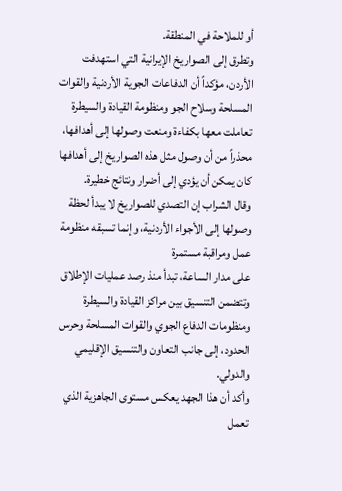أو للملاحة في المنطقة.
وتطرق إلى الصواريخ الإيرانية التي استهدفت الأردن، مؤكداً أن الدفاعات الجوية الأردنية والقوات المسلحة وسلاح الجو ومنظومة القيادة والسيطرة تعاملت معها بكفاءة ومنعت وصولها إلى أهدافها، محذراً من أن وصول مثل هذه الصواريخ إلى أهدافها كان يمكن أن يؤدي إلى أضرار ونتائج خطيرة.
وقال الشراب إن التصدي للصواريخ لا يبدأ لحظة وصولها إلى الأجواء الأردنية، وإنما تسبقه منظومة عمل ومراقبة مستمرة
على مدار الساعة، تبدأ منذ رصد عمليات الإطلاق وتتضمن التنسيق بين مراكز القيادة والسيطرة ومنظومات الدفاع الجوي والقوات المسلحة وحرس الحدود، إلى جانب التعاون والتنسيق الإقليمي والدولي.
وأكد أن هذا الجهد يعكس مستوى الجاهزية الذي تعمل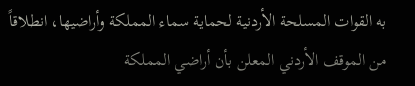به القوات المسلحة الأردنية لحماية سماء المملكة وأراضيها، انطلاقاً من الموقف الأردني المعلن بأن أراضي المملكة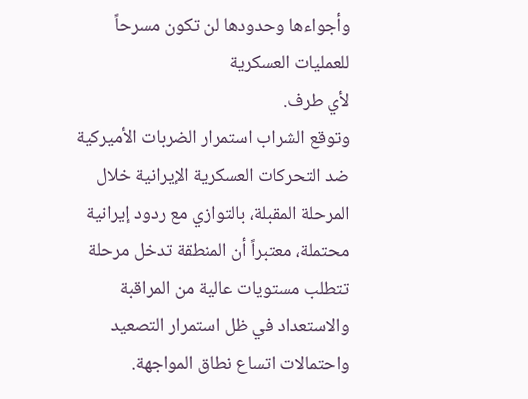وأجواءها وحدودها لن تكون مسرحاً للعمليات العسكرية
لأي طرف.
وتوقع الشراب استمرار الضربات الأميركية ضد التحركات العسكرية الإيرانية خلال المرحلة المقبلة، بالتوازي مع ردود إيرانية محتملة، معتبراً أن المنطقة تدخل مرحلة تتطلب مستويات عالية من المراقبة والاستعداد في ظل استمرار التصعيد واحتمالات اتساع نطاق المواجهة.